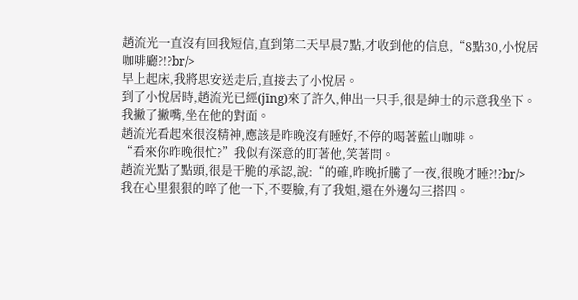趙流光一直沒有回我短信,直到第二天早晨7點,才收到他的信息,“8點30,小悅居咖啡廳?!?br/>
早上起床,我將思安送走后,直接去了小悅居。
到了小悅居時,趙流光已經(jīng)來了許久,伸出一只手,很是紳士的示意我坐下。
我撇了撇嘴,坐在他的對面。
趙流光看起來很沒精神,應該是昨晚沒有睡好,不停的喝著藍山咖啡。
“看來你昨晚很忙?”我似有深意的盯著他,笑著問。
趙流光點了點頭,很是干脆的承認,說:“的確,昨晚折騰了一夜,很晚才睡?!?br/>
我在心里狠狠的啐了他一下,不要臉,有了我姐,還在外邊勾三搭四。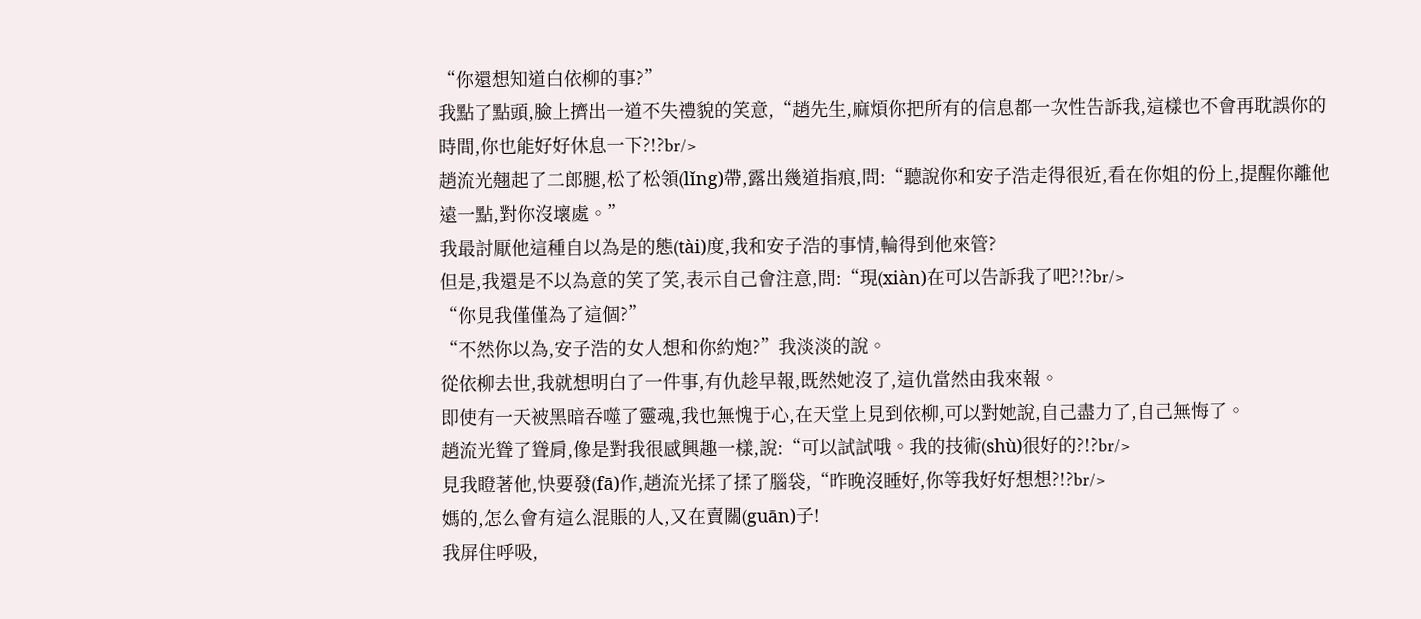“你還想知道白依柳的事?”
我點了點頭,臉上擠出一道不失禮貌的笑意,“趙先生,麻煩你把所有的信息都一次性告訴我,這樣也不會再耽誤你的時間,你也能好好休息一下?!?br/>
趙流光翹起了二郎腿,松了松領(lǐng)帶,露出幾道指痕,問:“聽說你和安子浩走得很近,看在你姐的份上,提醒你離他遠一點,對你沒壞處。”
我最討厭他這種自以為是的態(tài)度,我和安子浩的事情,輪得到他來管?
但是,我還是不以為意的笑了笑,表示自己會注意,問:“現(xiàn)在可以告訴我了吧?!?br/>
“你見我僅僅為了這個?”
“不然你以為,安子浩的女人想和你約炮?”我淡淡的說。
從依柳去世,我就想明白了一件事,有仇趁早報,既然她沒了,這仇當然由我來報。
即使有一天被黑暗吞噬了靈魂,我也無愧于心,在天堂上見到依柳,可以對她說,自己盡力了,自己無悔了。
趙流光聳了聳肩,像是對我很感興趣一樣,說:“可以試試哦。我的技術(shù)很好的?!?br/>
見我瞪著他,快要發(fā)作,趙流光揉了揉了腦袋,“昨晚沒睡好,你等我好好想想?!?br/>
媽的,怎么會有這么混賬的人,又在賣關(guān)子!
我屏住呼吸,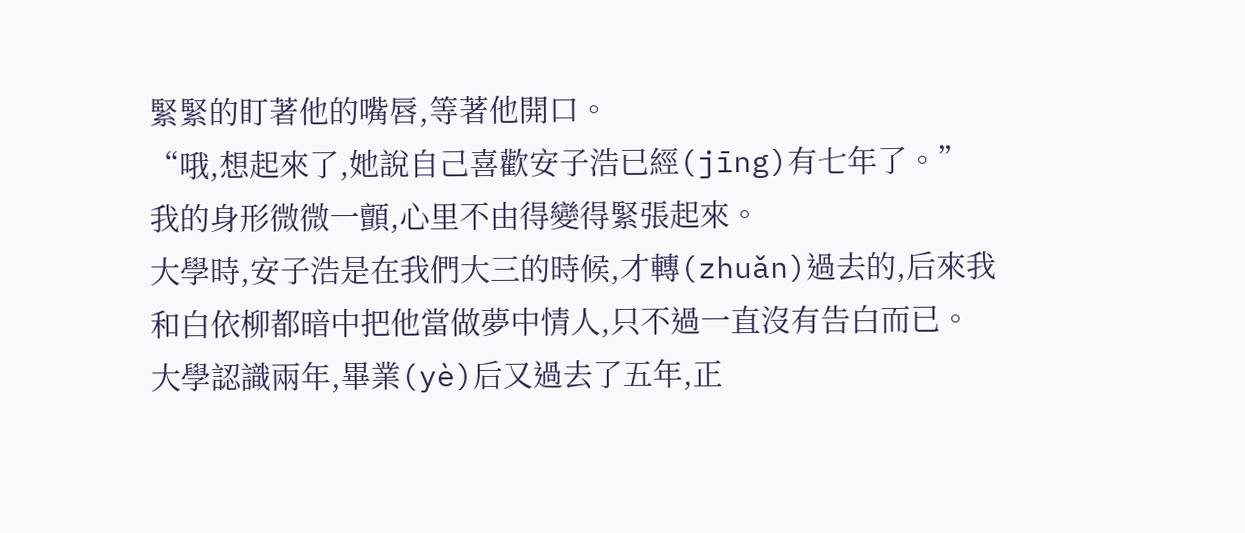緊緊的盯著他的嘴唇,等著他開口。
“哦,想起來了,她說自己喜歡安子浩已經(jīng)有七年了。”
我的身形微微一顫,心里不由得變得緊張起來。
大學時,安子浩是在我們大三的時候,才轉(zhuǎn)過去的,后來我和白依柳都暗中把他當做夢中情人,只不過一直沒有告白而已。
大學認識兩年,畢業(yè)后又過去了五年,正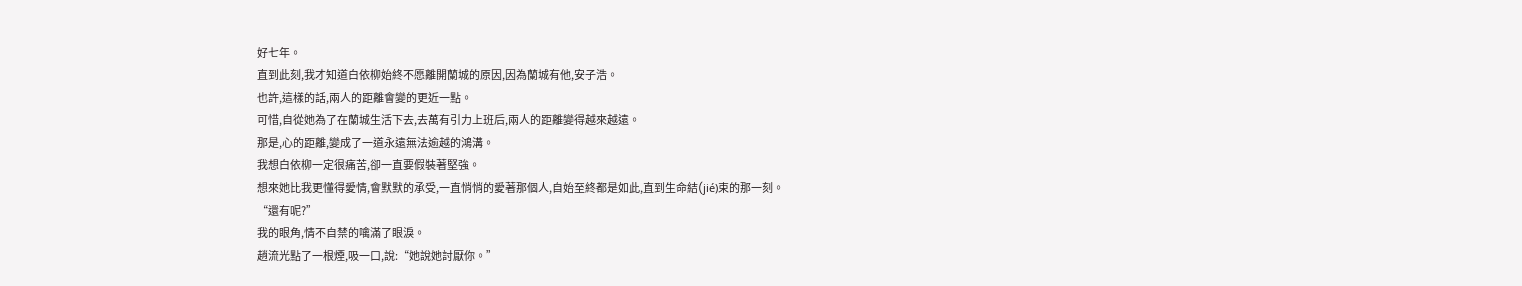好七年。
直到此刻,我才知道白依柳始終不愿離開蘭城的原因,因為蘭城有他,安子浩。
也許,這樣的話,兩人的距離會變的更近一點。
可惜,自從她為了在蘭城生活下去,去萬有引力上班后,兩人的距離變得越來越遠。
那是,心的距離,變成了一道永遠無法逾越的鴻溝。
我想白依柳一定很痛苦,卻一直要假裝著堅強。
想來她比我更懂得愛情,會默默的承受,一直悄悄的愛著那個人,自始至終都是如此,直到生命結(jié)束的那一刻。
“還有呢?”
我的眼角,情不自禁的噙滿了眼淚。
趙流光點了一根煙,吸一口,說:“她說她討厭你。”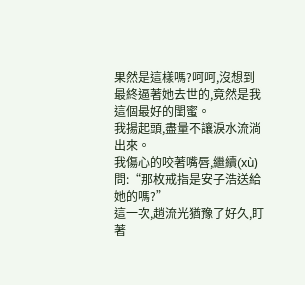果然是這樣嗎?呵呵,沒想到最終逼著她去世的,竟然是我這個最好的閨蜜。
我揚起頭,盡量不讓淚水流淌出來。
我傷心的咬著嘴唇,繼續(xù)問:“那枚戒指是安子浩送給她的嗎?”
這一次,趙流光猶豫了好久,盯著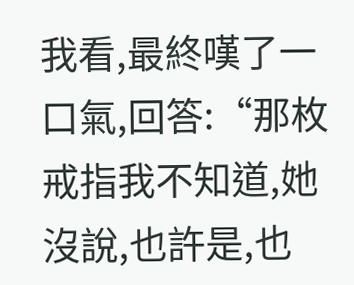我看,最終嘆了一口氣,回答:“那枚戒指我不知道,她沒說,也許是,也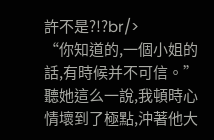許不是?!?br/>
“你知道的,一個小姐的話,有時候并不可信。”
聽她這么一說,我頓時心情壞到了極點,沖著他大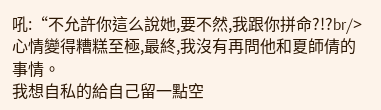吼:“不允許你這么說她,要不然,我跟你拼命?!?br/>
心情變得糟糕至極,最終,我沒有再問他和夏師倩的事情。
我想自私的給自己留一點空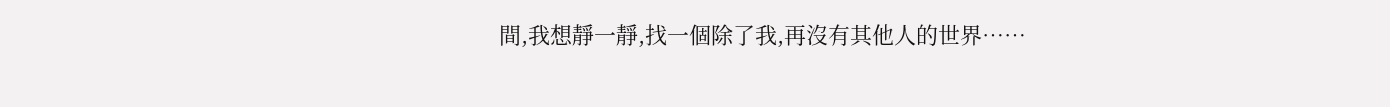間,我想靜一靜,找一個除了我,再沒有其他人的世界……